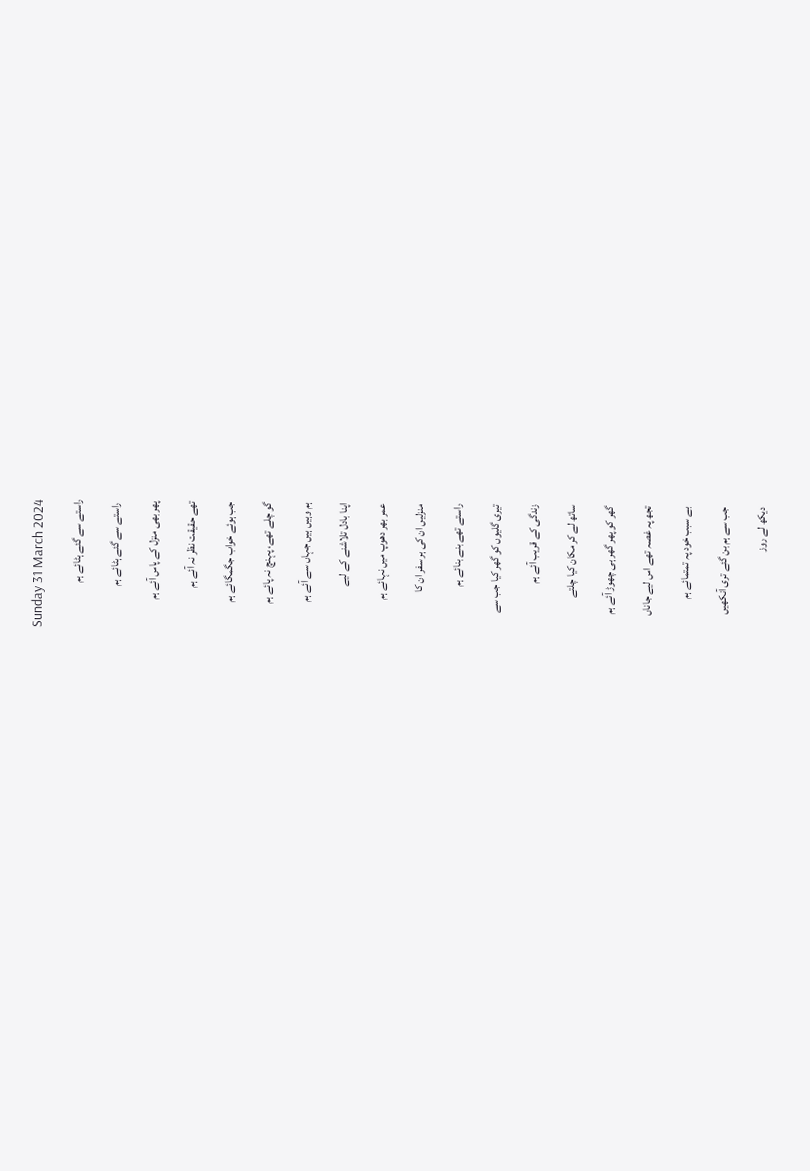Sunday 31 March 2024

راستے سے گئے ہٹائے ہم

 راستے سے گئے ہٹائے ہم

پھر بھی منزل کے پاس آئے ہم

تھے حقیقت نظر نہ آئے ہم

جب ہوئے خواب جگمگائے ہم

گو چلے تھے، پہنچ نہ پائے ہم

ہم وہیں ہیں جہاں سے آئے ہم

اپنا بادل تلاشنے کے لیے

عمر بھر دھوپ میں نہائے ہم

منزلیں ان کی ہر سفر ان کا

راستے تھے بنے بنائے ہم

تیری گلیوں کو گھر کیا جب سے

زندگی کے قریب آئے ہم

ساتھ لے کر مکان کیا چلتے

گھر کو پھر گھر ہی چھوڑ آئے ہم

تجھ پہ غصہ تھے اس لیے جاناں

بے سبب خود پہ تمتمائے ہم

جب سے ہم بن گئے تری آنکھیں

دیکھ لے روز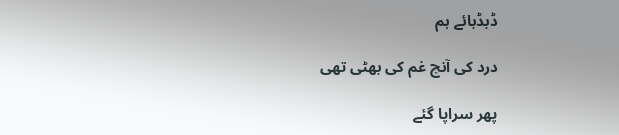ڈبڈبائے ہم

درد کی آنچ غم کی بھٹی تھی

پھر سراپا گئے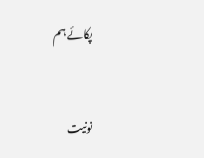پکائے ہم


نونیت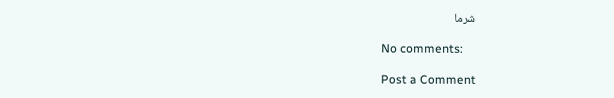شرما

No comments:

Post a Comment